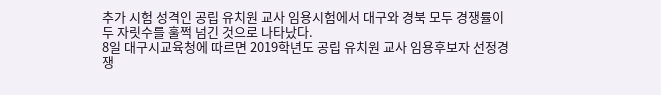추가 시험 성격인 공립 유치원 교사 임용시험에서 대구와 경북 모두 경쟁률이 두 자릿수를 훌쩍 넘긴 것으로 나타났다.
8일 대구시교육청에 따르면 2019학년도 공립 유치원 교사 임용후보자 선정경쟁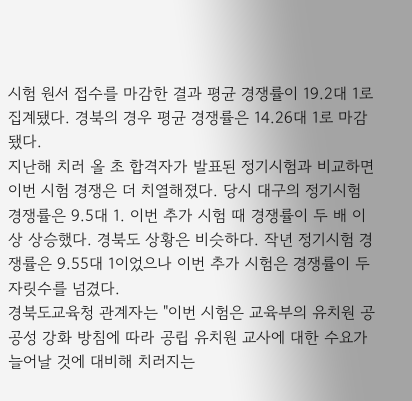시험 원서 접수를 마감한 결과 평균 경쟁률이 19.2대 1로 집계됐다. 경북의 경우 평균 경쟁률은 14.26대 1로 마감됐다.
지난해 치러 올 초 합격자가 발표된 정기시험과 비교하면 이번 시험 경쟁은 더 치열해졌다. 당시 대구의 정기시험 경쟁률은 9.5대 1. 이번 추가 시험 때 경쟁률이 두 배 이상 상승했다. 경북도 상황은 비슷하다. 작년 정기시험 경쟁률은 9.55대 1이었으나 이번 추가 시험은 경쟁률이 두 자릿수를 넘겼다.
경북도교육청 관계자는 "이번 시험은 교육부의 유치원 공공성 강화 방침에 따라 공립 유치원 교사에 대한 수요가 늘어날 것에 대비해 치러지는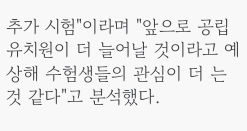추가 시험"이라며 "앞으로 공립 유치원이 더 늘어날 것이라고 예상해 수험생들의 관심이 더 는 것 같다"고 분석했다.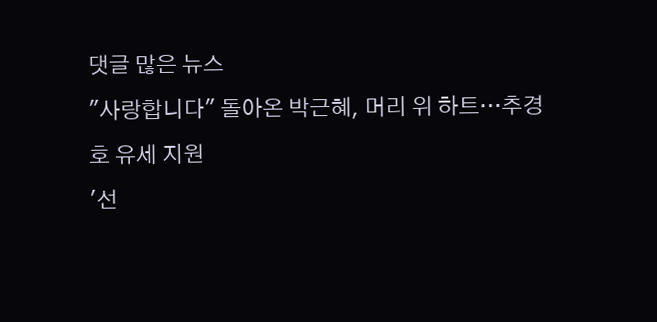댓글 많은 뉴스
"사랑합니다" 돌아온 박근혜, 머리 위 하트…추경호 유세 지원
'선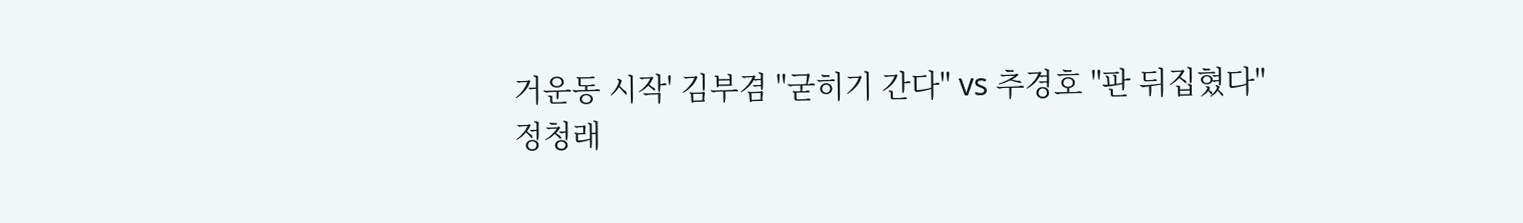거운동 시작' 김부겸 "굳히기 간다" vs 추경호 "판 뒤집혔다"
정청래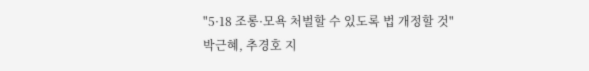"5·18 조롱·모욕 처벌할 수 있도록 법 개정할 것"
박근혜, 추경호 지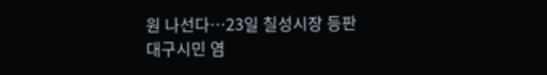원 나선다…23일 칠성시장 등판
대구시민 염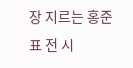장 지르는 홍준표 전 시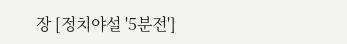장 [정치야설 '5분전']